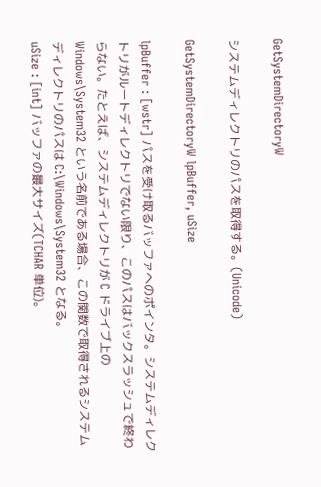GetSystemDirectoryW

システムディレクトリのパスを取得する。(Unicode)

GetSystemDirectoryW lpBuffer, uSize

lpBuffer : [wstr] パスを受け取るバッファへのポインタ。システムディレクトリがルートディレクトリでない限り、このパスはバックスラッシュで終わらない。たとえば、システムディレクトリが C ドライブ上の Windows\System32 という名前である場合、この関数で取得されるシステムディレクトリのパスは C:\Windows\System32 となる。
uSize : [int] バッファの最大サイズ(TCHAR 単位)。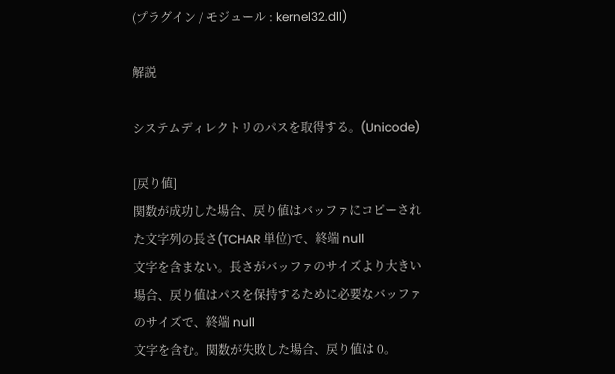(プラグイン / モジュール : kernel32.dll)

解説

システムディレクトリのパスを取得する。(Unicode)

[戻り値]
関数が成功した場合、戻り値はバッファにコピーされた文字列の長さ(TCHAR 単位)で、終端 null
文字を含まない。長さがバッファのサイズより大きい場合、戻り値はパスを保持するために必要なバッファのサイズで、終端 null
文字を含む。関数が失敗した場合、戻り値は 0。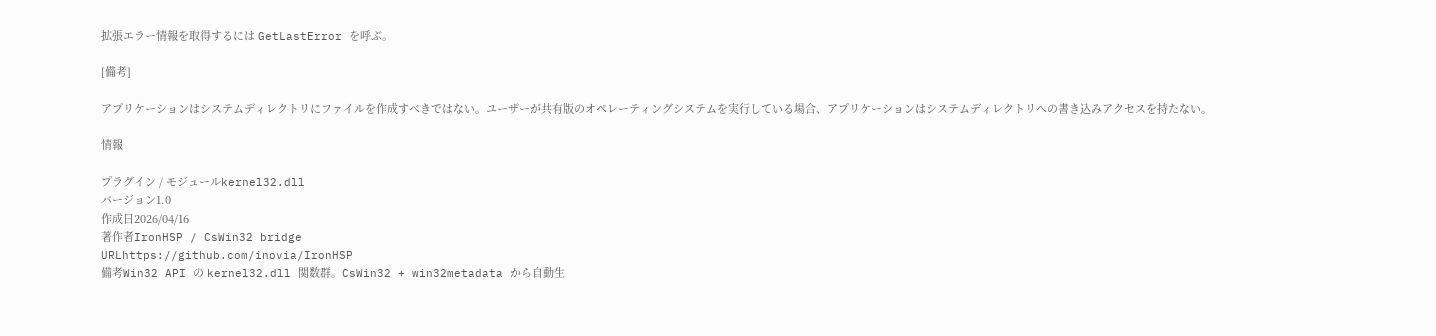拡張エラー情報を取得するには GetLastError を呼ぶ。

[備考]

アプリケーションはシステムディレクトリにファイルを作成すべきではない。ユーザーが共有版のオペレーティングシステムを実行している場合、アプリケーションはシステムディレクトリへの書き込みアクセスを持たない。

情報

プラグイン / モジュールkernel32.dll
バージョン1.0
作成日2026/04/16
著作者IronHSP / CsWin32 bridge
URLhttps://github.com/inovia/IronHSP
備考Win32 API の kernel32.dll 関数群。CsWin32 + win32metadata から自動生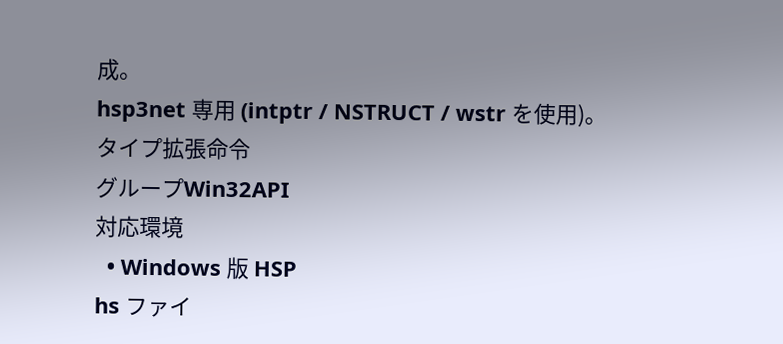成。
hsp3net 専用 (intptr / NSTRUCT / wstr を使用)。
タイプ拡張命令
グループWin32API
対応環境
  • Windows 版 HSP
hs ファイ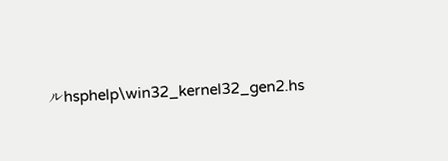ルhsphelp\win32_kernel32_gen2.hs